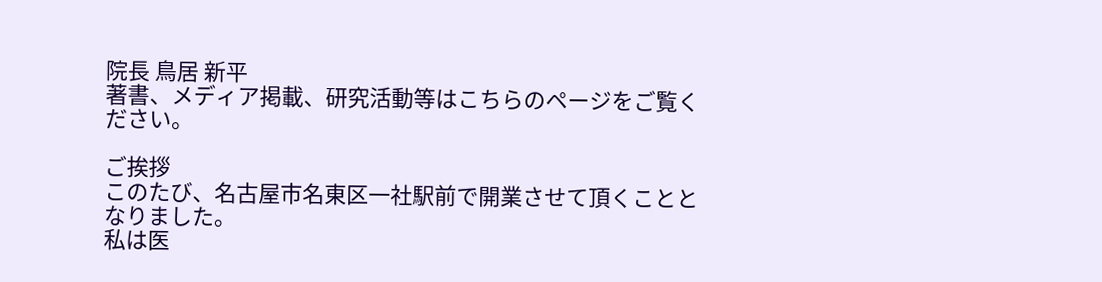院長 鳥居 新平
著書、メディア掲載、研究活動等はこちらのページをご覧ください。

ご挨拶
このたび、名古屋市名東区一社駅前で開業させて頂くこととなりました。
私は医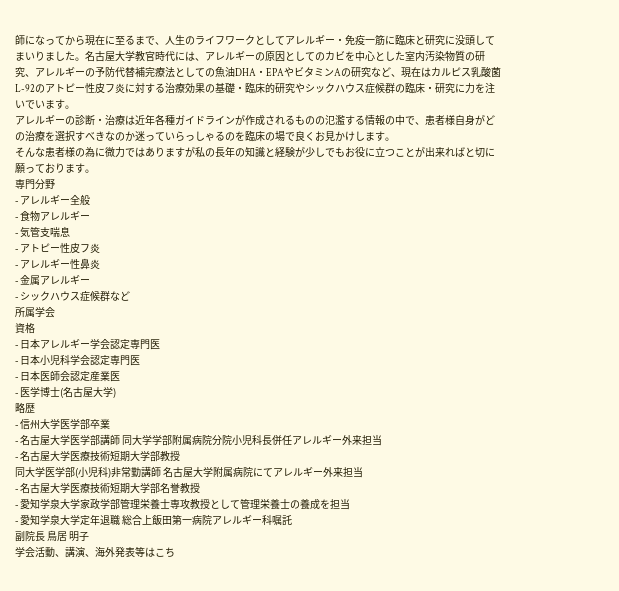師になってから現在に至るまで、人生のライフワークとしてアレルギー・免疫一筋に臨床と研究に没頭してまいりました。名古屋大学教官時代には、アレルギーの原因としてのカビを中心とした室内汚染物質の研究、アレルギーの予防代替補完療法としての魚油DHA・EPAやビタミンAの研究など、現在はカルピス乳酸菌L-92のアトピー性皮フ炎に対する治療効果の基礎・臨床的研究やシックハウス症候群の臨床・研究に力を注いでいます。
アレルギーの診断・治療は近年各種ガイドラインが作成されるものの氾濫する情報の中で、患者様自身がどの治療を選択すべきなのか迷っていらっしゃるのを臨床の場で良くお見かけします。
そんな患者様の為に微力ではありますが私の長年の知識と経験が少しでもお役に立つことが出来ればと切に願っております。
専門分野
- アレルギー全般
- 食物アレルギー
- 気管支喘息
- アトピー性皮フ炎
- アレルギー性鼻炎
- 金属アレルギー
- シックハウス症候群など
所属学会
資格
- 日本アレルギー学会認定専門医
- 日本小児科学会認定専門医
- 日本医師会認定産業医
- 医学博士(名古屋大学)
略歴
- 信州大学医学部卒業
- 名古屋大学医学部講師 同大学学部附属病院分院小児科長併任アレルギー外来担当
- 名古屋大学医療技術短期大学部教授
同大学医学部(小児科)非常勤講師 名古屋大学附属病院にてアレルギー外来担当
- 名古屋大学医療技術短期大学部名誉教授
- 愛知学泉大学家政学部管理栄養士専攻教授として管理栄養士の養成を担当
- 愛知学泉大学定年退職 総合上飯田第一病院アレルギー科嘱託
副院長 鳥居 明子
学会活動、講演、海外発表等はこち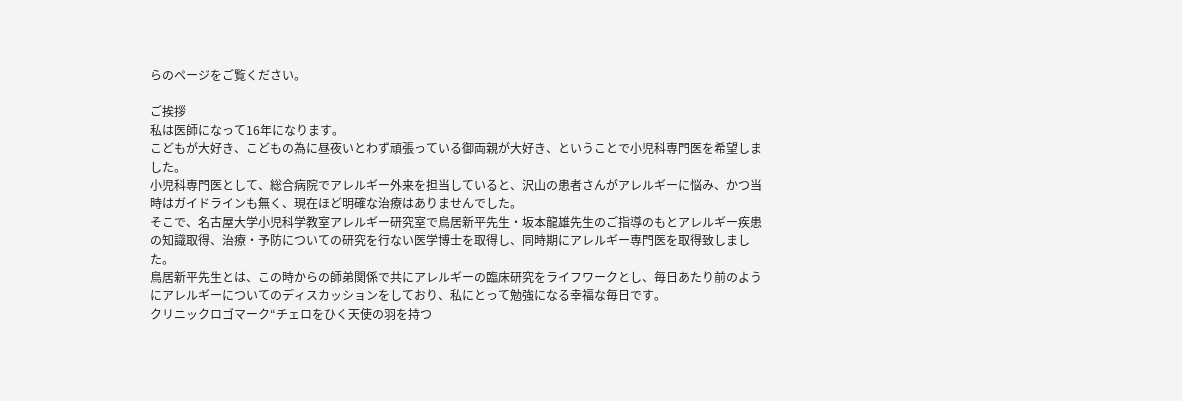らのページをご覧ください。

ご挨拶
私は医師になって16年になります。
こどもが大好き、こどもの為に昼夜いとわず頑張っている御両親が大好き、ということで小児科専門医を希望しました。
小児科専門医として、総合病院でアレルギー外来を担当していると、沢山の患者さんがアレルギーに悩み、かつ当時はガイドラインも無く、現在ほど明確な治療はありませんでした。
そこで、名古屋大学小児科学教室アレルギー研究室で鳥居新平先生・坂本龍雄先生のご指導のもとアレルギー疾患の知識取得、治療・予防についての研究を行ない医学博士を取得し、同時期にアレルギー専門医を取得致しました。
鳥居新平先生とは、この時からの師弟関係で共にアレルギーの臨床研究をライフワークとし、毎日あたり前のようにアレルギーについてのディスカッションをしており、私にとって勉強になる幸福な毎日です。
クリニックロゴマーク“チェロをひく天使の羽を持つ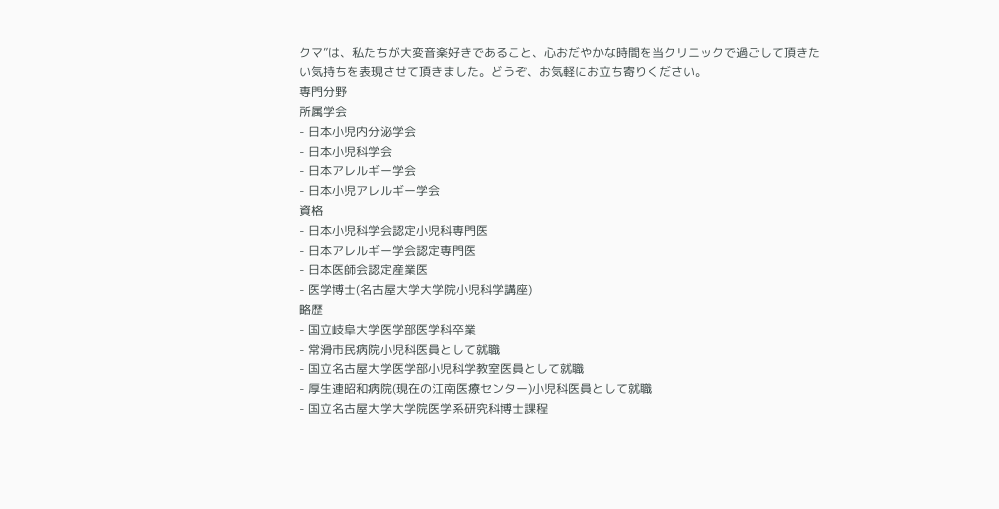クマ”は、私たちが大変音楽好きであること、心おだやかな時間を当クリニックで過ごして頂きたい気持ちを表現させて頂きました。どうぞ、お気軽にお立ち寄りください。
専門分野
所属学会
- 日本小児内分泌学会
- 日本小児科学会
- 日本アレルギー学会
- 日本小児アレルギー学会
資格
- 日本小児科学会認定小児科専門医
- 日本アレルギー学会認定専門医
- 日本医師会認定産業医
- 医学博士(名古屋大学大学院小児科学講座)
略歴
- 国立岐阜大学医学部医学科卒業
- 常滑市民病院小児科医員として就職
- 国立名古屋大学医学部小児科学教室医員として就職
- 厚生連昭和病院(現在の江南医療センター)小児科医員として就職
- 国立名古屋大学大学院医学系研究科博士課程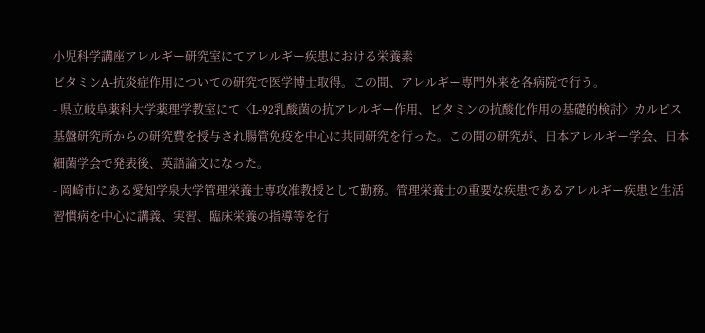小児科学講座アレルギー研究室にてアレルギー疾患における栄養素
ビタミンA‐抗炎症作用についての研究で医学博士取得。この間、アレルギー専門外来を各病院で行う。
- 県立岐阜薬科大学薬理学教室にて〈L-92乳酸菌の抗アレルギー作用、ビタミンの抗酸化作用の基礎的検討〉カルピス基盤研究所からの研究費を授与され腸管免疫を中心に共同研究を行った。この間の研究が、日本アレルギー学会、日本細菌学会で発表後、英語論文になった。
- 岡崎市にある愛知学泉大学管理栄養士専攻准教授として勤務。管理栄養士の重要な疾患であるアレルギー疾患と生活習慣病を中心に講義、実習、臨床栄養の指導等を行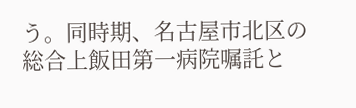う。同時期、名古屋市北区の総合上飯田第一病院嘱託と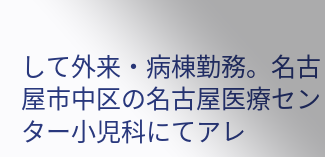して外来・病棟勤務。名古屋市中区の名古屋医療センター小児科にてアレ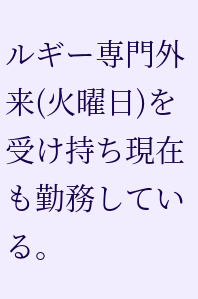ルギー専門外来(火曜日)を受け持ち現在も勤務している。